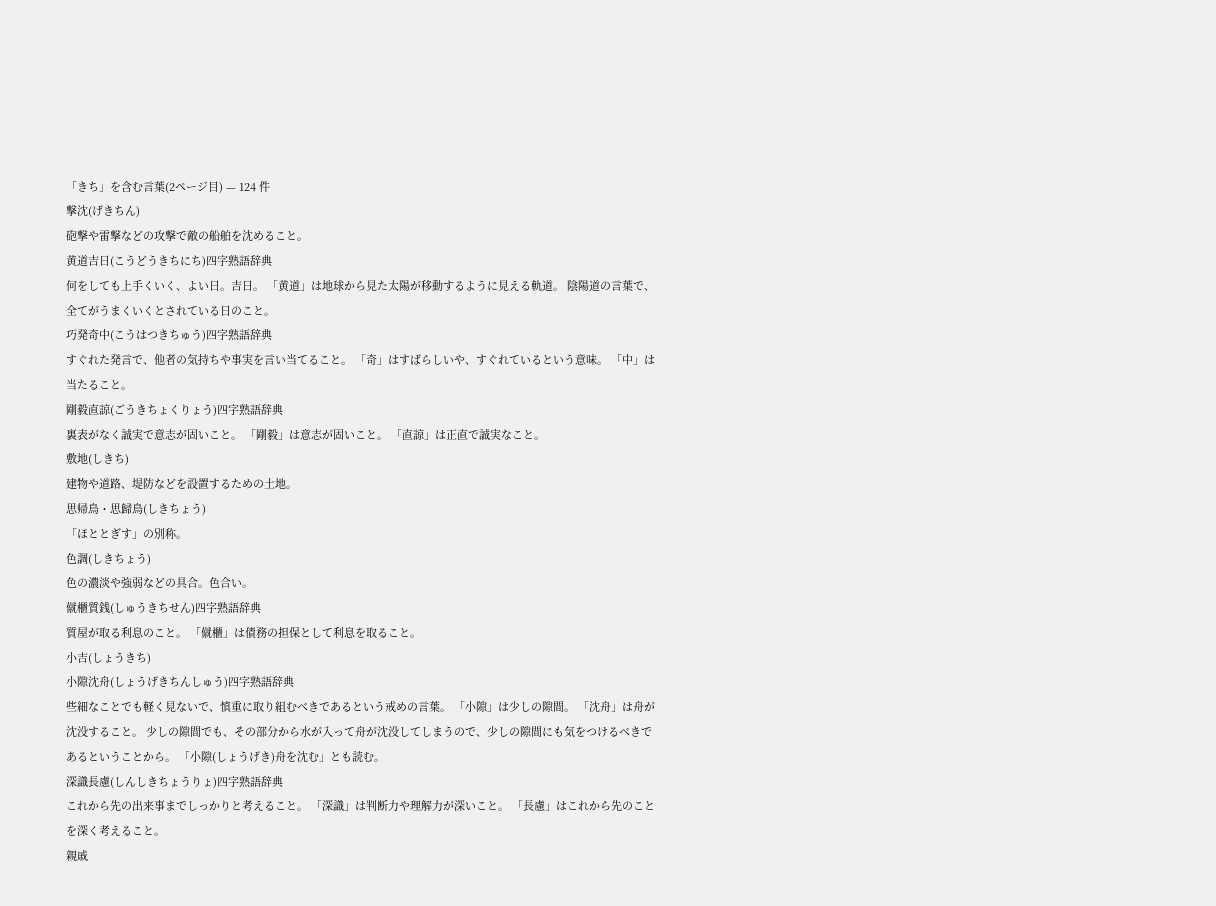「きち」を含む言葉(2ページ目) — 124 件
撃沈(げきちん)
砲撃や雷撃などの攻撃で敵の船舶を沈めること。
黄道吉日(こうどうきちにち)四字熟語辞典
何をしても上手くいく、よい日。吉日。 「黄道」は地球から見た太陽が移動するように見える軌道。 陰陽道の言葉で、全てがうまくいくとされている日のこと。
巧発奇中(こうはつきちゅう)四字熟語辞典
すぐれた発言で、他者の気持ちや事実を言い当てること。 「奇」はすばらしいや、すぐれているという意味。 「中」は当たること。
剛毅直諒(ごうきちょくりょう)四字熟語辞典
裏表がなく誠実で意志が固いこと。 「剛毅」は意志が固いこと。 「直諒」は正直で誠実なこと。
敷地(しきち)
建物や道路、堤防などを設置するための土地。
思帰鳥・思歸鳥(しきちょう)
「ほととぎす」の別称。
色調(しきちょう)
色の濃淡や強弱などの具合。色合い。
僦櫃質銭(しゅうきちせん)四字熟語辞典
質屋が取る利息のこと。 「僦櫃」は債務の担保として利息を取ること。
小吉(しょうきち)
小隙沈舟(しょうげきちんしゅう)四字熟語辞典
些細なことでも軽く見ないで、慎重に取り組むべきであるという戒めの言葉。 「小隙」は少しの隙間。 「沈舟」は舟が沈没すること。 少しの隙間でも、その部分から水が入って舟が沈没してしまうので、少しの隙間にも気をつけるべきであるということから。 「小隙(しょうげき)舟を沈む」とも読む。
深識長慮(しんしきちょうりょ)四字熟語辞典
これから先の出来事までしっかりと考えること。 「深識」は判断力や理解力が深いこと。 「長慮」はこれから先のことを深く考えること。
親戚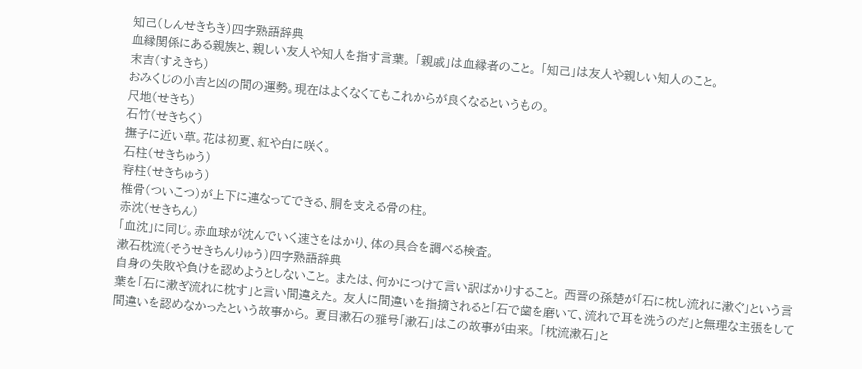知己(しんせきちき)四字熟語辞典
血縁関係にある親族と、親しい友人や知人を指す言葉。 「親戚」は血縁者のこと。 「知己」は友人や親しい知人のこと。
末吉(すえきち)
おみくじの小吉と凶の間の運勢。現在はよくなくてもこれからが良くなるというもの。
尺地(せきち)
石竹(せきちく)
撫子に近い草。花は初夏、紅や白に咲く。
石柱(せきちゅう)
脊柱(せきちゅう)
椎骨(ついこつ)が上下に連なってできる、胴を支える骨の柱。
赤沈(せきちん)
「血沈」に同じ。赤血球が沈んでいく速さをはかり、体の具合を調べる検査。
漱石枕流(そうせきちんりゅう)四字熟語辞典
自身の失敗や負けを認めようとしないこと。 または、何かにつけて言い訳ばかりすること。 西晋の孫楚が「石に枕し流れに漱ぐ」という言葉を「石に漱ぎ流れに枕す」と言い間違えた。 友人に間違いを指摘されると「石で歯を磨いて、流れで耳を洗うのだ」と無理な主張をして間違いを認めなかったという故事から。 夏目漱石の雅号「漱石」はこの故事が由来。 「枕流漱石」と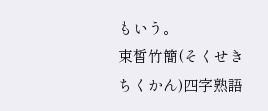もいう。
束皙竹簡(そくせきちくかん)四字熟語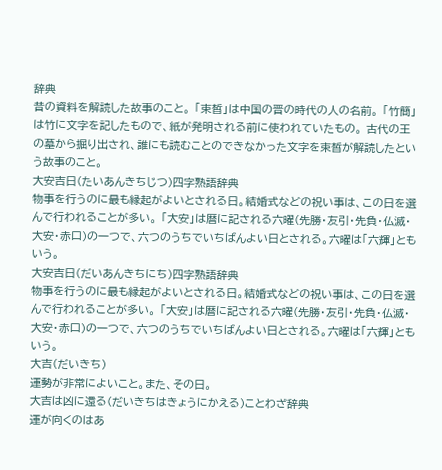辞典
昔の資料を解読した故事のこと。 「束皙」は中国の晋の時代の人の名前。 「竹簡」は竹に文字を記したもので、紙が発明される前に使われていたもの。 古代の王の墓から掘り出され、誰にも読むことのできなかった文字を束皙が解読したという故事のこと。
大安吉日(たいあんきちじつ)四字熟語辞典
物事を行うのに最も縁起がよいとされる日。結婚式などの祝い事は、この日を選んで行われることが多い。 「大安」は暦に記される六曜(先勝・友引・先負・仏滅・大安・赤口)の一つで、六つのうちでいちばんよい日とされる。六曜は「六輝」ともいう。
大安吉日(だいあんきちにち)四字熟語辞典
物事を行うのに最も縁起がよいとされる日。結婚式などの祝い事は、この日を選んで行われることが多い。 「大安」は暦に記される六曜(先勝・友引・先負・仏滅・大安・赤口)の一つで、六つのうちでいちばんよい日とされる。六曜は「六輝」ともいう。
大吉(だいきち)
運勢が非常によいこと。また、その日。
大吉は凶に還る(だいきちはきょうにかえる)ことわざ辞典
運が向くのはあ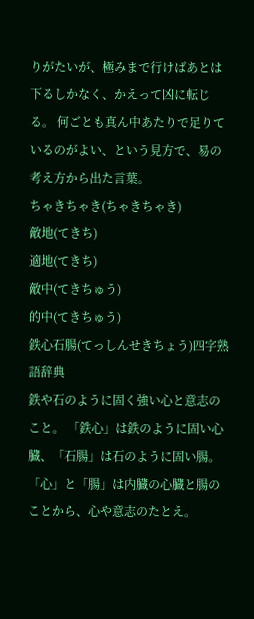りがたいが、極みまで行けばあとは下るしかなく、かえって凶に転じる。 何ごとも真ん中あたりで足りているのがよい、という見方で、易の考え方から出た言葉。
ちゃきちゃき(ちゃきちゃき)
敵地(てきち)
適地(てきち)
敵中(てきちゅう)
的中(てきちゅう)
鉄心石腸(てっしんせきちょう)四字熟語辞典
鉄や石のように固く強い心と意志のこと。 「鉄心」は鉄のように固い心臓、「石腸」は石のように固い腸。 「心」と「腸」は内臓の心臓と腸のことから、心や意志のたとえ。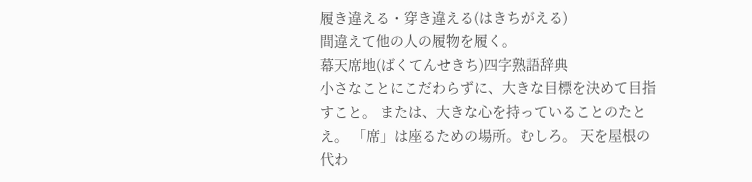履き違える・穿き違える(はきちがえる)
間違えて他の人の履物を履く。
幕天席地(ばくてんせきち)四字熟語辞典
小さなことにこだわらずに、大きな目標を決めて目指すこと。 または、大きな心を持っていることのたとえ。 「席」は座るための場所。むしろ。 天を屋根の代わ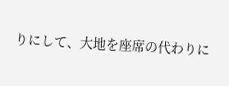りにして、大地を座席の代わりに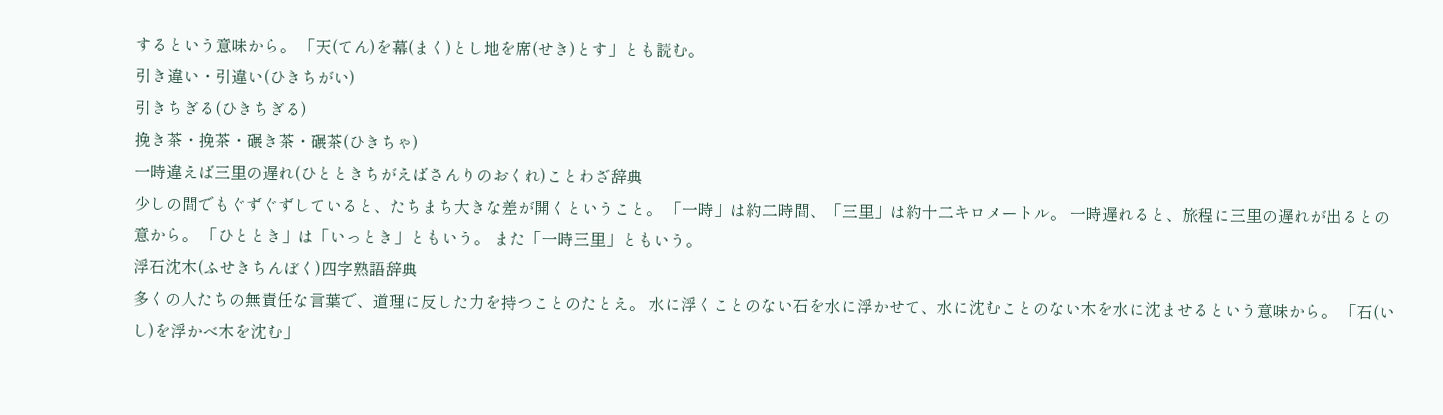するという意味から。 「天(てん)を幕(まく)とし地を席(せき)とす」とも読む。
引き違い・引違い(ひきちがい)
引きちぎる(ひきちぎる)
挽き茶・挽茶・碾き茶・碾茶(ひきちゃ)
一時違えば三里の遅れ(ひとときちがえばさんりのおくれ)ことわざ辞典
少しの間でもぐずぐずしていると、たちまち大きな差が開くということ。 「一時」は約二時間、「三里」は約十二キロメートル。 一時遅れると、旅程に三里の遅れが出るとの意から。 「ひととき」は「いっとき」ともいう。 また「一時三里」ともいう。
浮石沈木(ふせきちんぼく)四字熟語辞典
多くの人たちの無責任な言葉で、道理に反した力を持つことのたとえ。 水に浮くことのない石を水に浮かせて、水に沈むことのない木を水に沈ませるという意味から。 「石(いし)を浮かべ木を沈む」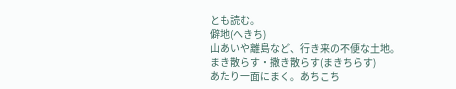とも読む。
僻地(へきち)
山あいや離島など、行き来の不便な土地。
まき散らす・撒き散らす(まきちらす)
あたり一面にまく。あちこち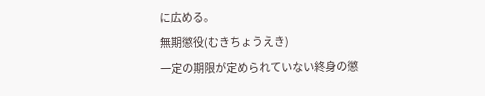に広める。
無期懲役(むきちょうえき)
一定の期限が定められていない終身の懲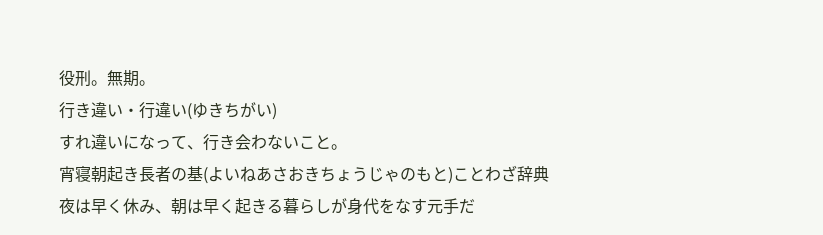役刑。無期。
行き違い・行違い(ゆきちがい)
すれ違いになって、行き会わないこと。
宵寝朝起き長者の基(よいねあさおきちょうじゃのもと)ことわざ辞典
夜は早く休み、朝は早く起きる暮らしが身代をなす元手だ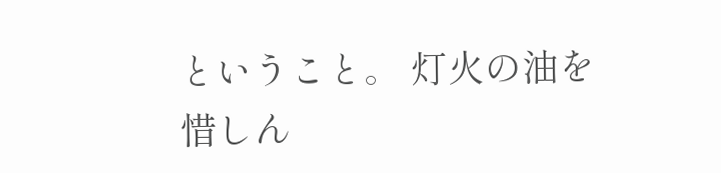ということ。 灯火の油を惜しん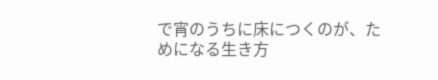で宵のうちに床につくのが、ためになる生き方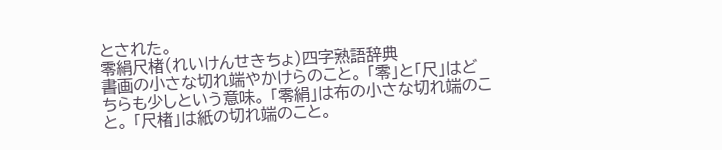とされた。
零絹尺楮(れいけんせきちょ)四字熟語辞典
書画の小さな切れ端やかけらのこと。 「零」と「尺」はどちらも少しという意味。 「零絹」は布の小さな切れ端のこと。 「尺楮」は紙の切れ端のこと。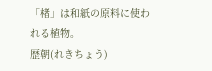「楮」は和紙の原料に使われる植物。
歴朝(れきちょう)